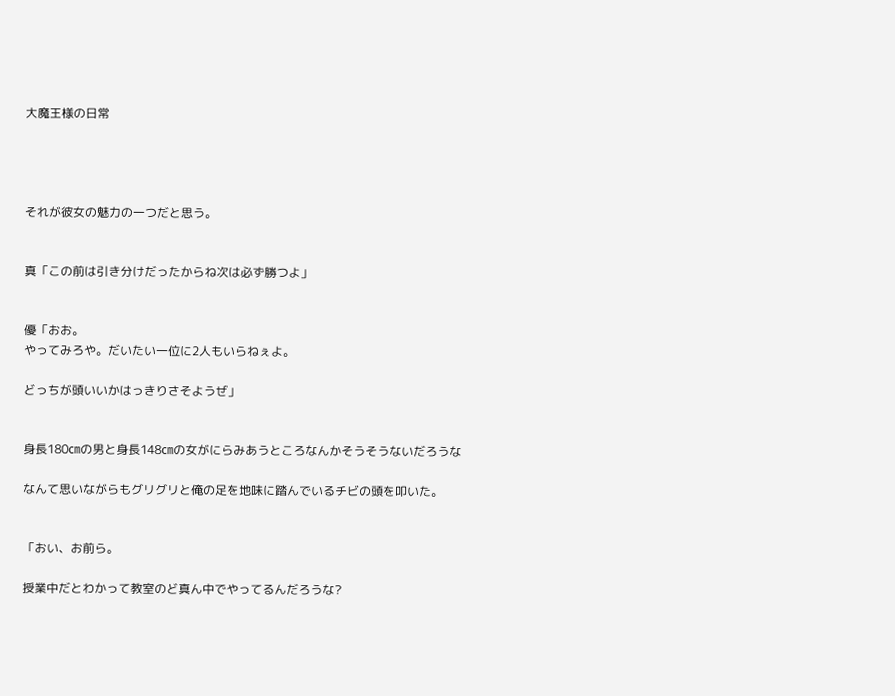大魔王様の日常




それが彼女の魅力の一つだと思う。


真「この前は引き分けだったからね次は必ず勝つよ」


優「おお。
やってみろや。だいたい一位に2人もいらねぇよ。

どっちが頭いいかはっきりさそようぜ」


身長180㎝の男と身長148㎝の女がにらみあうところなんかそうそうないだろうな

なんて思いながらもグリグリと俺の足を地味に踏んでいるチビの頭を叩いた。


「おい、お前ら。

授業中だとわかって教室のど真ん中でやってるんだろうな?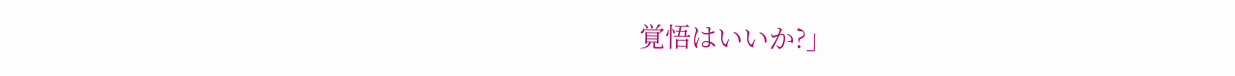覚悟はいいか?」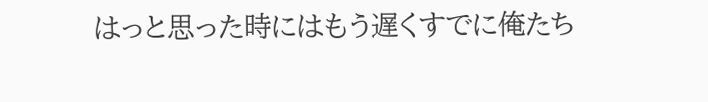はっと思った時にはもう遅くすでに俺たち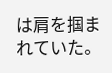は肩を掴まれていた。